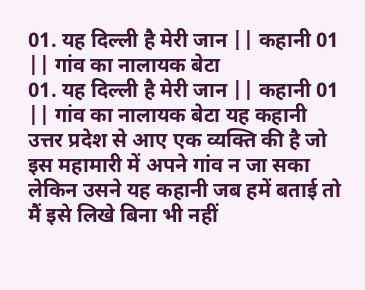01. यह दिल्ली है मेरी जान || कहानी 01 || गांव का नालायक बेटा
01. यह दिल्ली है मेरी जान || कहानी 01 || गांव का नालायक बेटा यह कहानी उत्तर प्रदेश से आए एक व्यक्ति की है जो इस महामारी में अपने गांव न जा सका लेकिन उसने यह कहानी जब हमें बताई तो मैं इसे लिखे बिना भी नहीं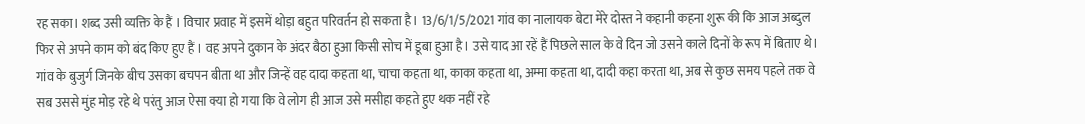रह सका। शब्द उसी व्यक्ति के हैं । विचार प्रवाह में इसमें थोड़ा बहुत परिवर्तन हो सकता है। 13/6/1/5/2021 गांव का नालायक बेटा मेरे दोस्त ने कहानी कहना शुरू की कि आज अब्दुल फिर से अपने काम को बंद किए हुए हैं । वह अपने दुकान के अंदर बैठा हुआ किसी सोच में डूबा हुआ है। उसे याद आ रहें हैं पिछले साल के वे दिन जो उसने काले दिनों के रूप में बिताए थे। गांव के बुजुर्ग जिनके बीच उसका बचपन बीता था और जिन्हें वह दादा कहता था, चाचा कहता था, काका कहता था, अम्मा कहता था, दादी कहा करता था, अब से कुछ समय पहले तक वे सब उससे मुंह मोड़ रहे थे परंतु आज ऐसा क्या हो गया कि वे लोग ही आज उसे मसीहा कहते हुए थक नहीं रहे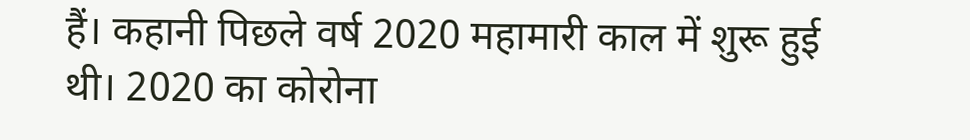हैं। कहानी पिछले वर्ष 2020 महामारी काल में शुरू हुई थी। 2020 का कोरोना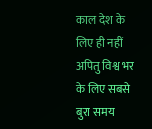काल देश के लिए ही नहीं अपितु विश्व भर के लिए सबसे बुरा समय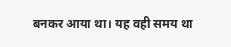बनकर आया था। यह वही समय था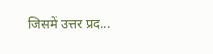जिसमें उत्तर प्रद...